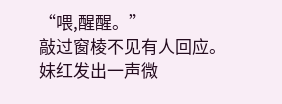“喂,醒醒。”
敲过窗棱不见有人回应。
妹红发出一声微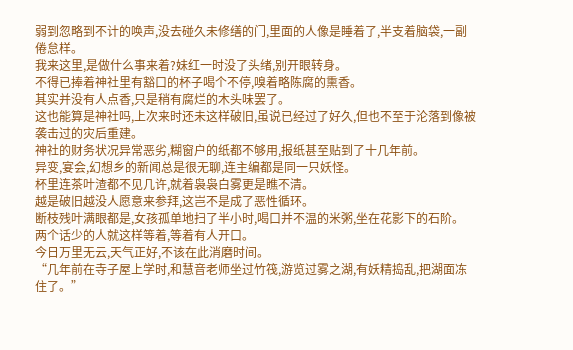弱到忽略到不计的唤声,没去碰久未修缮的门,里面的人像是睡着了,半支着脑袋,一副倦怠样。
我来这里,是做什么事来着?妹红一时没了头绪,别开眼转身。
不得已捧着神社里有豁口的杯子喝个不停,嗅着略陈腐的熏香。
其实并没有人点香,只是稍有腐烂的木头味罢了。
这也能算是神社吗,上次来时还未这样破旧,虽说已经过了好久,但也不至于沦落到像被袭击过的灾后重建。
神社的财务状况异常恶劣,糊窗户的纸都不够用,报纸甚至贴到了十几年前。
异变,宴会,幻想乡的新闻总是很无聊,连主编都是同一只妖怪。
杯里连茶叶渣都不见几许,就着袅袅白雾更是瞧不清。
越是破旧越没人愿意来参拜,这岂不是成了恶性循环。
断枝残叶满眼都是,女孩孤单地扫了半小时,喝口并不温的米粥,坐在花影下的石阶。
两个话少的人就这样等着,等着有人开口。
今日万里无云,天气正好,不该在此消磨时间。
“几年前在寺子屋上学时,和慧音老师坐过竹筏,游览过雾之湖,有妖精捣乱,把湖面冻住了。”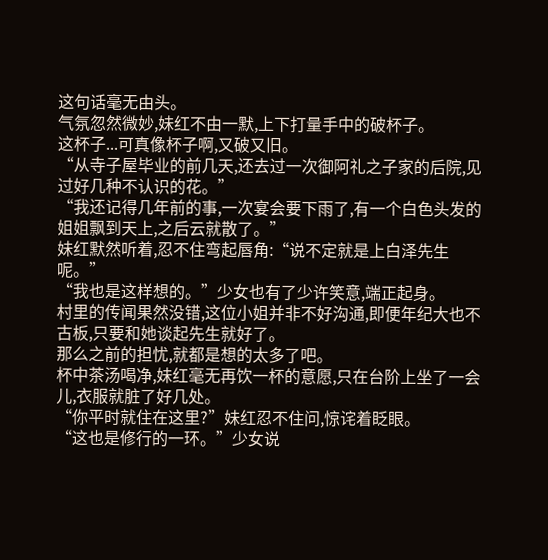这句话毫无由头。
气氛忽然微妙,妹红不由一默,上下打量手中的破杯子。
这杯子...可真像杯子啊,又破又旧。
“从寺子屋毕业的前几天,还去过一次御阿礼之子家的后院,见过好几种不认识的花。”
“我还记得几年前的事,一次宴会要下雨了,有一个白色头发的姐姐飘到天上,之后云就散了。”
妹红默然听着,忍不住弯起唇角:“说不定就是上白泽先生呢。”
“我也是这样想的。”少女也有了少许笑意,端正起身。
村里的传闻果然没错,这位小姐并非不好沟通,即便年纪大也不古板,只要和她谈起先生就好了。
那么之前的担忧,就都是想的太多了吧。
杯中茶汤喝净,妹红毫无再饮一杯的意愿,只在台阶上坐了一会儿,衣服就脏了好几处。
“你平时就住在这里?”妹红忍不住问,惊诧着眨眼。
“这也是修行的一环。”少女说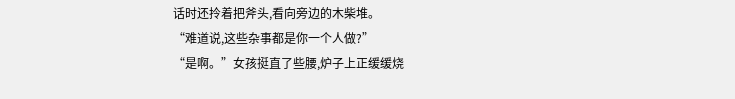话时还拎着把斧头,看向旁边的木柴堆。
“难道说,这些杂事都是你一个人做?”
“是啊。”女孩挺直了些腰,炉子上正缓缓烧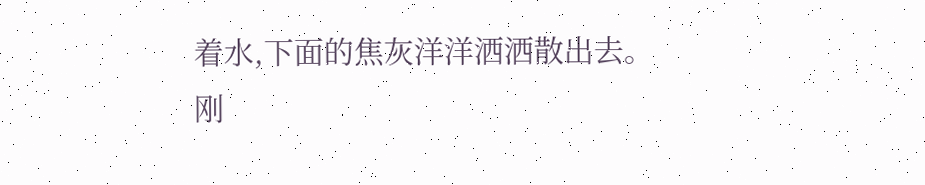着水,下面的焦灰洋洋洒洒散出去。
刚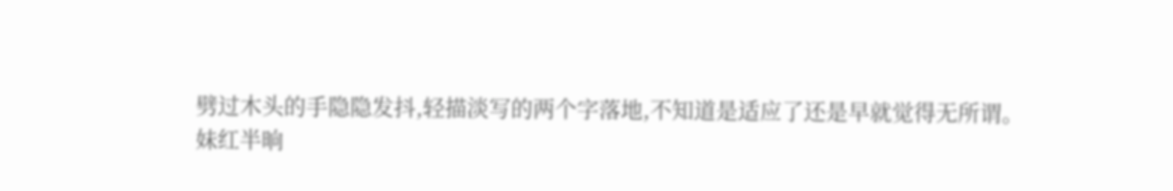劈过木头的手隐隐发抖,轻描淡写的两个字落地,不知道是适应了还是早就觉得无所谓。
妹红半晌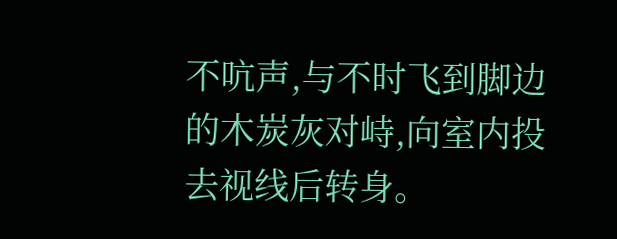不吭声,与不时飞到脚边的木炭灰对峙,向室内投去视线后转身。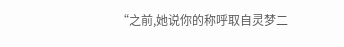“之前,她说你的称呼取自灵梦二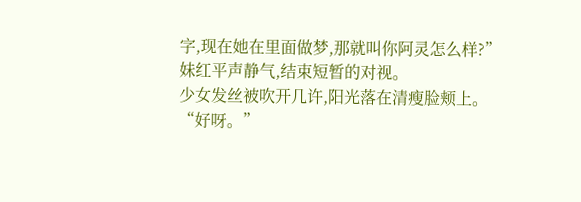字,现在她在里面做梦,那就叫你阿灵怎么样?”
妹红平声静气,结束短暂的对视。
少女发丝被吹开几许,阳光落在清瘦脸颊上。
“好呀。”